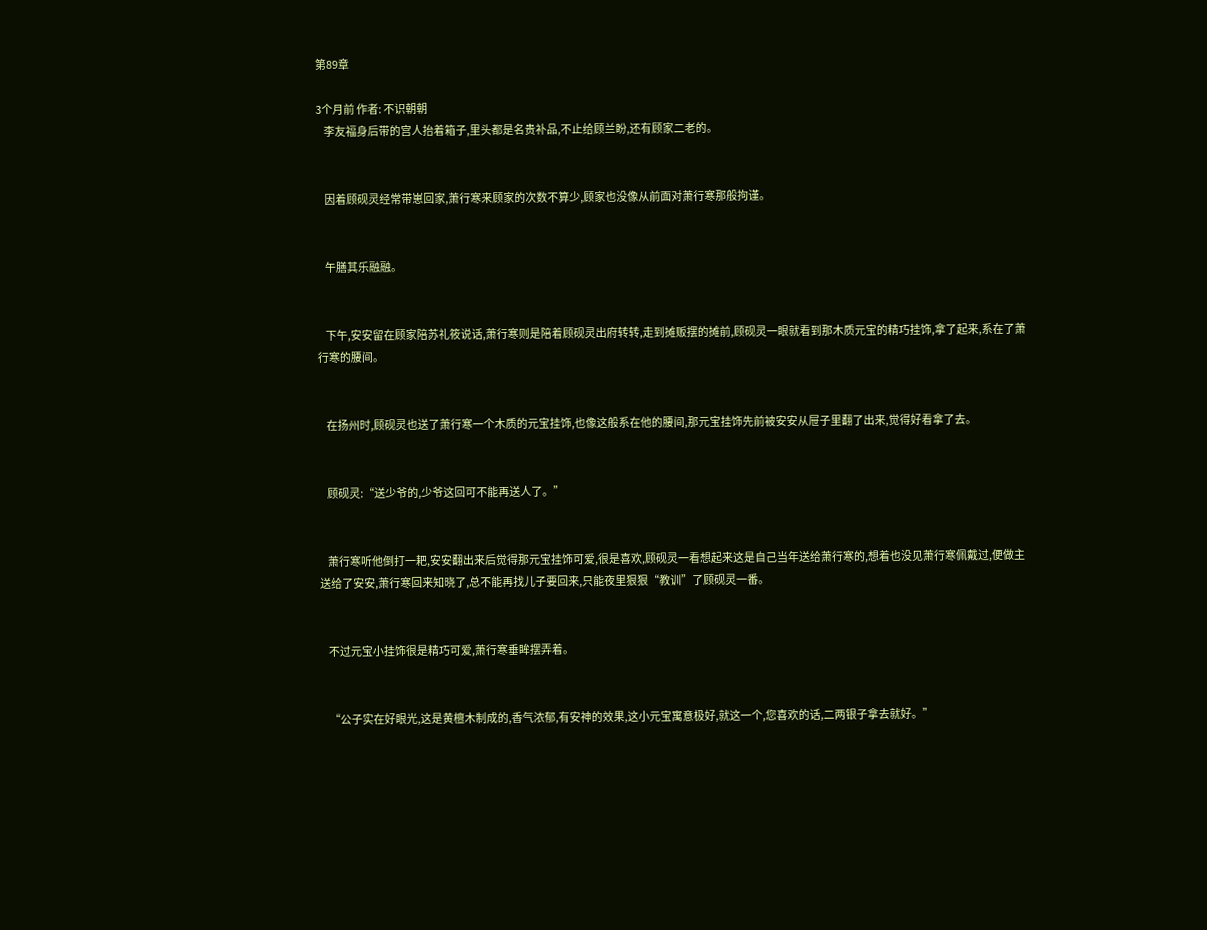第89章

3个月前 作者: 不识朝朝
    李友福身后带的宫人抬着箱子,里头都是名贵补品,不止给顾兰盼,还有顾家二老的。


    因着顾砚灵经常带崽回家,萧行寒来顾家的次数不算少,顾家也没像从前面对萧行寒那般拘谨。


    午膳其乐融融。


    下午,安安留在顾家陪苏礼筱说话,萧行寒则是陪着顾砚灵出府转转,走到摊贩摆的摊前,顾砚灵一眼就看到那木质元宝的精巧挂饰,拿了起来,系在了萧行寒的腰间。


    在扬州时,顾砚灵也送了萧行寒一个木质的元宝挂饰,也像这般系在他的腰间,那元宝挂饰先前被安安从屉子里翻了出来,觉得好看拿了去。


    顾砚灵:“送少爷的,少爷这回可不能再送人了。”


    萧行寒听他倒打一耙,安安翻出来后觉得那元宝挂饰可爱,很是喜欢,顾砚灵一看想起来这是自己当年送给萧行寒的,想着也没见萧行寒佩戴过,便做主送给了安安,萧行寒回来知晓了,总不能再找儿子要回来,只能夜里狠狠“教训”了顾砚灵一番。


    不过元宝小挂饰很是精巧可爱,萧行寒垂眸摆弄着。


    “公子实在好眼光,这是黄檀木制成的,香气浓郁,有安神的效果,这小元宝寓意极好,就这一个,您喜欢的话,二两银子拿去就好。”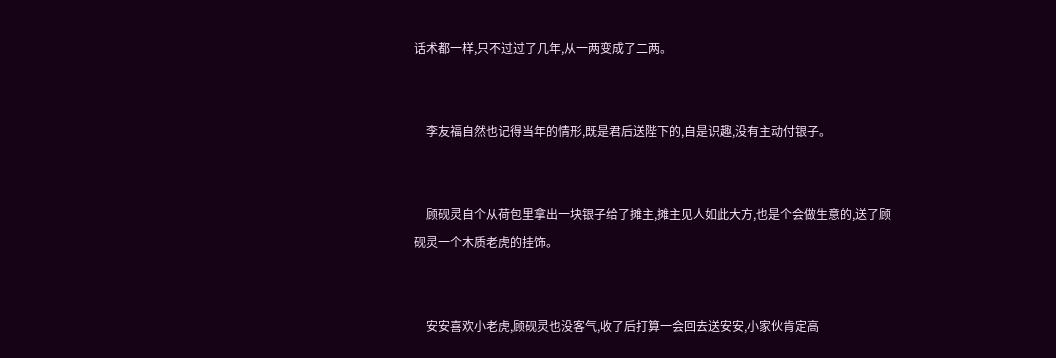话术都一样,只不过过了几年,从一两变成了二两。


    李友福自然也记得当年的情形,既是君后送陛下的,自是识趣,没有主动付银子。


    顾砚灵自个从荷包里拿出一块银子给了摊主,摊主见人如此大方,也是个会做生意的,送了顾砚灵一个木质老虎的挂饰。


    安安喜欢小老虎,顾砚灵也没客气,收了后打算一会回去送安安,小家伙肯定高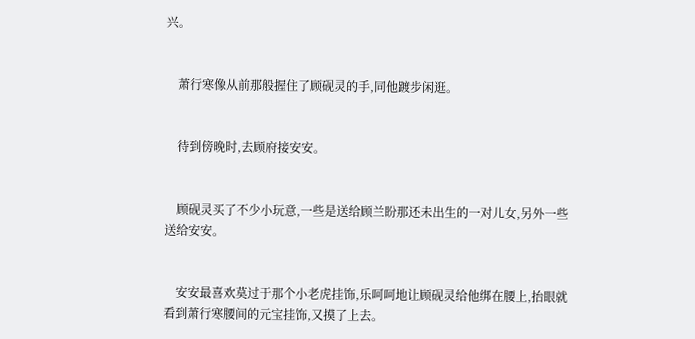兴。


    萧行寒像从前那般握住了顾砚灵的手,同他踱步闲逛。


    待到傍晚时,去顾府接安安。


    顾砚灵买了不少小玩意,一些是送给顾兰盼那还未出生的一对儿女,另外一些送给安安。


    安安最喜欢莫过于那个小老虎挂饰,乐呵呵地让顾砚灵给他绑在腰上,抬眼就看到萧行寒腰间的元宝挂饰,又摸了上去。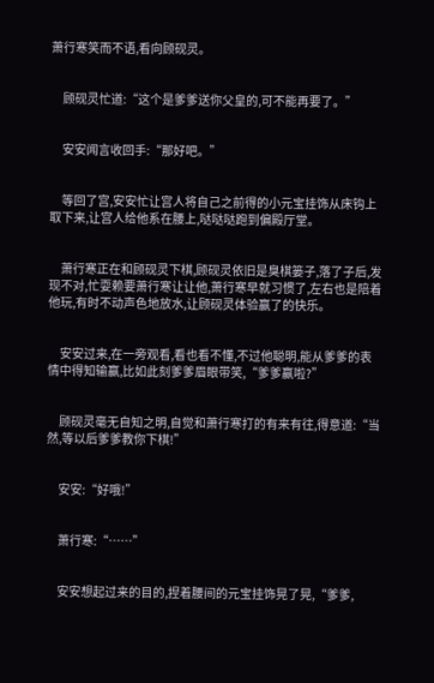萧行寒笑而不语,看向顾砚灵。


    顾砚灵忙道:“这个是爹爹送你父皇的,可不能再要了。”


    安安闻言收回手:“那好吧。”


    等回了宫,安安忙让宫人将自己之前得的小元宝挂饰从床钩上取下来,让宫人给他系在腰上,哒哒哒跑到偏殿厅堂。


    萧行寒正在和顾砚灵下棋,顾砚灵依旧是臭棋篓子,落了子后,发现不对,忙耍赖要萧行寒让让他,萧行寒早就习惯了,左右也是陪着他玩,有时不动声色地放水,让顾砚灵体验赢了的快乐。


    安安过来,在一旁观看,看也看不懂,不过他聪明,能从爹爹的表情中得知输赢,比如此刻爹爹眉眼带笑,“爹爹赢啦?”


    顾砚灵毫无自知之明,自觉和萧行寒打的有来有往,得意道:“当然,等以后爹爹教你下棋!”


    安安:“好哦!”


    萧行寒:“……”


    安安想起过来的目的,捏着腰间的元宝挂饰晃了晃,“爹爹,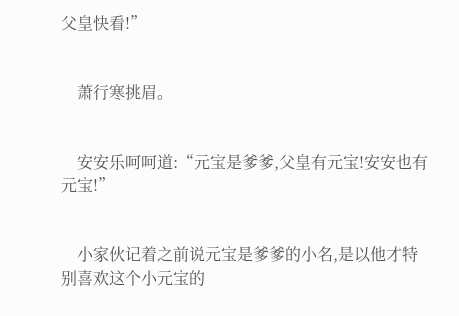父皇快看!”


    萧行寒挑眉。


    安安乐呵呵道:“元宝是爹爹,父皇有元宝!安安也有元宝!”


    小家伙记着之前说元宝是爹爹的小名,是以他才特别喜欢这个小元宝的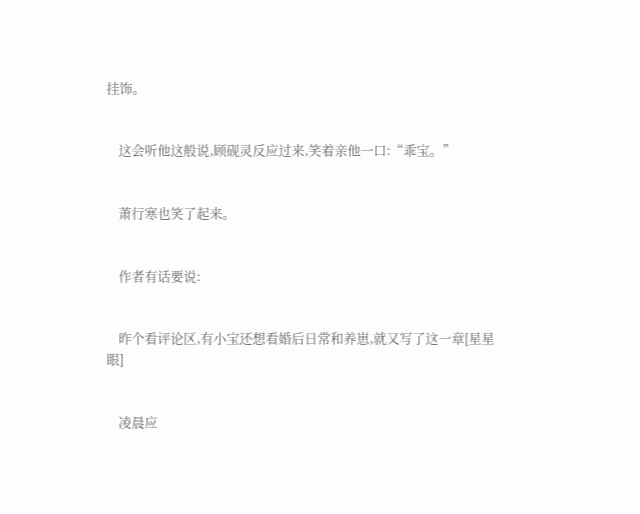挂饰。


    这会听他这般说,顾砚灵反应过来,笑着亲他一口:“乖宝。”


    萧行寒也笑了起来。


    作者有话要说:


    昨个看评论区,有小宝还想看婚后日常和养崽,就又写了这一章[星星眼]


    凌晨应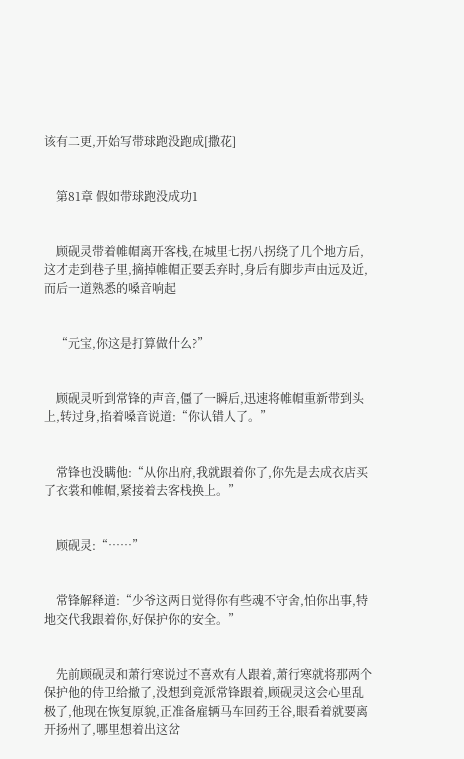该有二更,开始写带球跑没跑成[撒花]


    第81章 假如带球跑没成功1


    顾砚灵带着帷帽离开客栈,在城里七拐八拐绕了几个地方后,这才走到巷子里,摘掉帷帽正要丢弃时,身后有脚步声由远及近,而后一道熟悉的嗓音响起


    “元宝,你这是打算做什么?”


    顾砚灵听到常锋的声音,僵了一瞬后,迅速将帷帽重新带到头上,转过身,掐着嗓音说道:“你认错人了。”


    常锋也没瞒他:“从你出府,我就跟着你了,你先是去成衣店买了衣裳和帷帽,紧接着去客栈换上。”


    顾砚灵:“……”


    常锋解释道:“少爷这两日觉得你有些魂不守舍,怕你出事,特地交代我跟着你,好保护你的安全。”


    先前顾砚灵和萧行寒说过不喜欢有人跟着,萧行寒就将那两个保护他的侍卫给撤了,没想到竟派常锋跟着,顾砚灵这会心里乱极了,他现在恢复原貌,正准备雇辆马车回药王谷,眼看着就要离开扬州了,哪里想着出这岔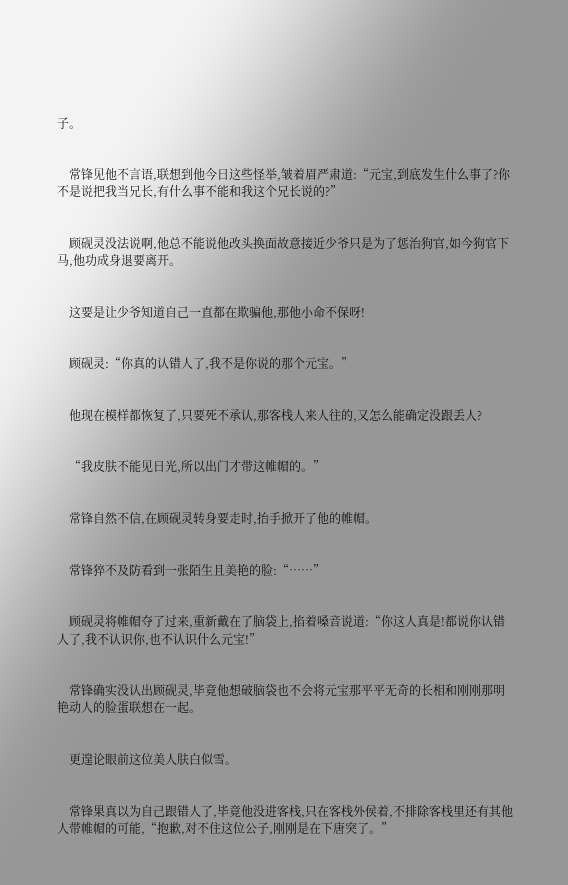子。


    常锋见他不言语,联想到他今日这些怪举,皱着眉严肃道:“元宝,到底发生什么事了?你不是说把我当兄长,有什么事不能和我这个兄长说的?”


    顾砚灵没法说啊,他总不能说他改头换面故意接近少爷只是为了惩治狗官,如今狗官下马,他功成身退要离开。


    这要是让少爷知道自己一直都在欺骗他,那他小命不保呀!


    顾砚灵:“你真的认错人了,我不是你说的那个元宝。”


    他现在模样都恢复了,只要死不承认,那客栈人来人往的,又怎么能确定没跟丢人?


    “我皮肤不能见日光,所以出门才带这帷帽的。”


    常锋自然不信,在顾砚灵转身要走时,抬手掀开了他的帷帽。


    常锋猝不及防看到一张陌生且美艳的脸:“……”


    顾砚灵将帷帽夺了过来,重新戴在了脑袋上,掐着嗓音说道:“你这人真是!都说你认错人了,我不认识你,也不认识什么元宝!”


    常锋确实没认出顾砚灵,毕竟他想破脑袋也不会将元宝那平平无奇的长相和刚刚那明艳动人的脸蛋联想在一起。


    更遑论眼前这位美人肤白似雪。


    常锋果真以为自己跟错人了,毕竟他没进客栈,只在客栈外侯着,不排除客栈里还有其他人带帷帽的可能,“抱歉,对不住这位公子,刚刚是在下唐突了。”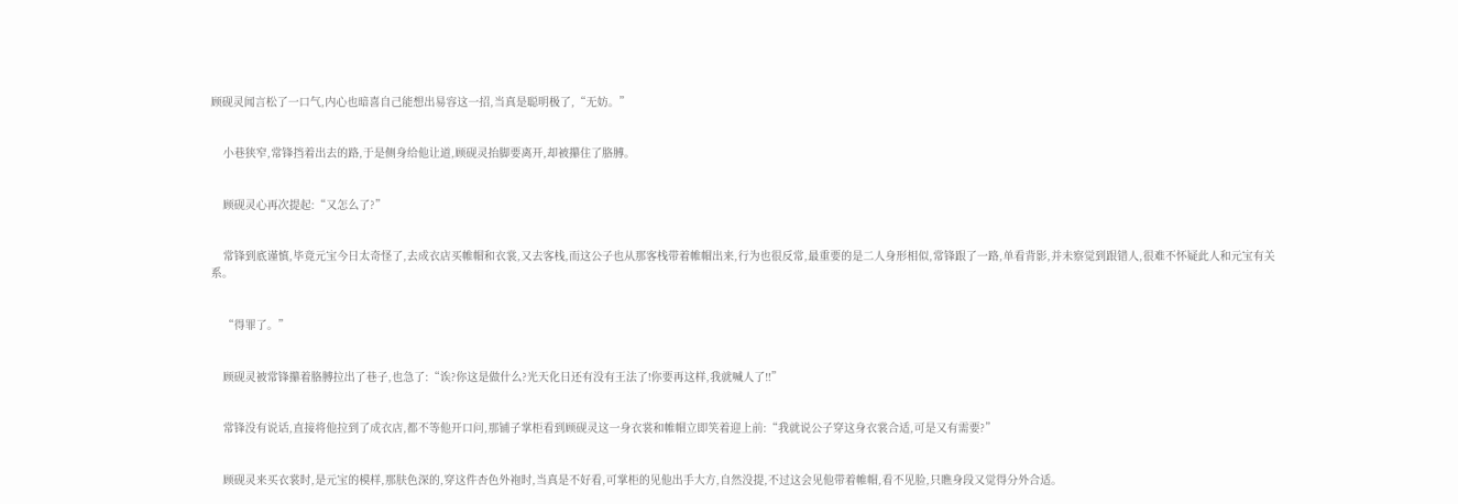顾砚灵闻言松了一口气,内心也暗喜自己能想出易容这一招,当真是聪明极了,“无妨。”


    小巷狭窄,常锋挡着出去的路,于是侧身给他让道,顾砚灵抬脚要离开,却被攥住了胳膊。


    顾砚灵心再次提起:“又怎么了?”


    常锋到底谨慎,毕竟元宝今日太奇怪了,去成衣店买帷帽和衣裳,又去客栈,而这公子也从那客栈带着帷帽出来,行为也很反常,最重要的是二人身形相似,常锋跟了一路,单看背影,并未察觉到跟错人,很难不怀疑此人和元宝有关系。


    “得罪了。”


    顾砚灵被常锋攥着胳膊拉出了巷子,也急了:“诶?你这是做什么?光天化日还有没有王法了!你要再这样,我就喊人了!!”


    常锋没有说话,直接将他拉到了成衣店,都不等他开口问,那铺子掌柜看到顾砚灵这一身衣裳和帷帽立即笑着迎上前:“我就说公子穿这身衣裳合适,可是又有需要?”


    顾砚灵来买衣裳时,是元宝的模样,那肤色深的,穿这件杏色外袍时,当真是不好看,可掌柜的见他出手大方,自然没提,不过这会见他带着帷帽,看不见脸,只瞧身段又觉得分外合适。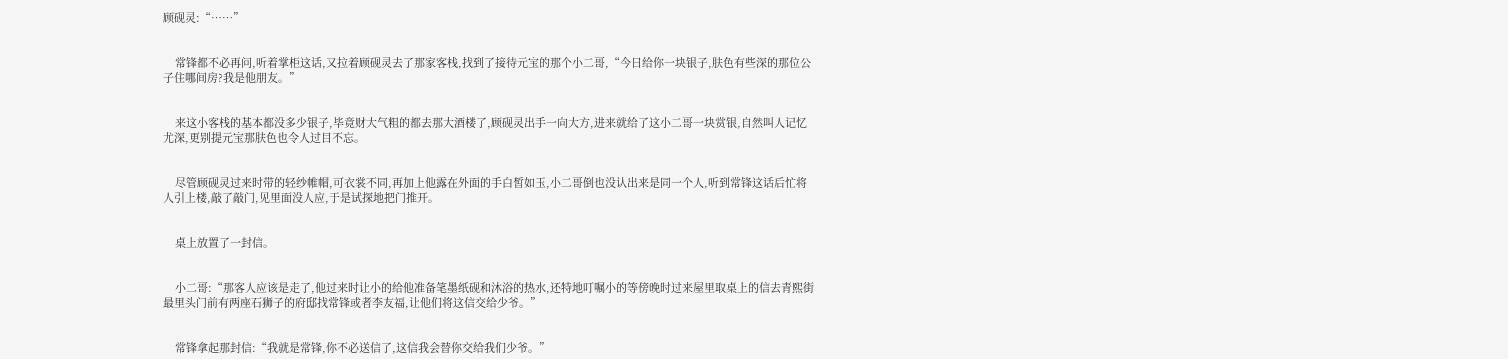顾砚灵:“……”


    常锋都不必再问,听着掌柜这话,又拉着顾砚灵去了那家客栈,找到了接待元宝的那个小二哥,“今日给你一块银子,肤色有些深的那位公子住哪间房?我是他朋友。”


    来这小客栈的基本都没多少银子,毕竟财大气粗的都去那大酒楼了,顾砚灵出手一向大方,进来就给了这小二哥一块赏银,自然叫人记忆尤深,更别提元宝那肤色也令人过目不忘。


    尽管顾砚灵过来时带的轻纱帷帽,可衣裳不同,再加上他露在外面的手白皙如玉,小二哥倒也没认出来是同一个人,听到常锋这话后忙将人引上楼,敲了敲门,见里面没人应,于是试探地把门推开。


    桌上放置了一封信。


    小二哥:“那客人应该是走了,他过来时让小的给他准备笔墨纸砚和沐浴的热水,还特地叮嘱小的等傍晚时过来屋里取桌上的信去青熙街最里头门前有两座石狮子的府邸找常锋或者李友福,让他们将这信交给少爷。”


    常锋拿起那封信:“我就是常锋,你不必送信了,这信我会替你交给我们少爷。”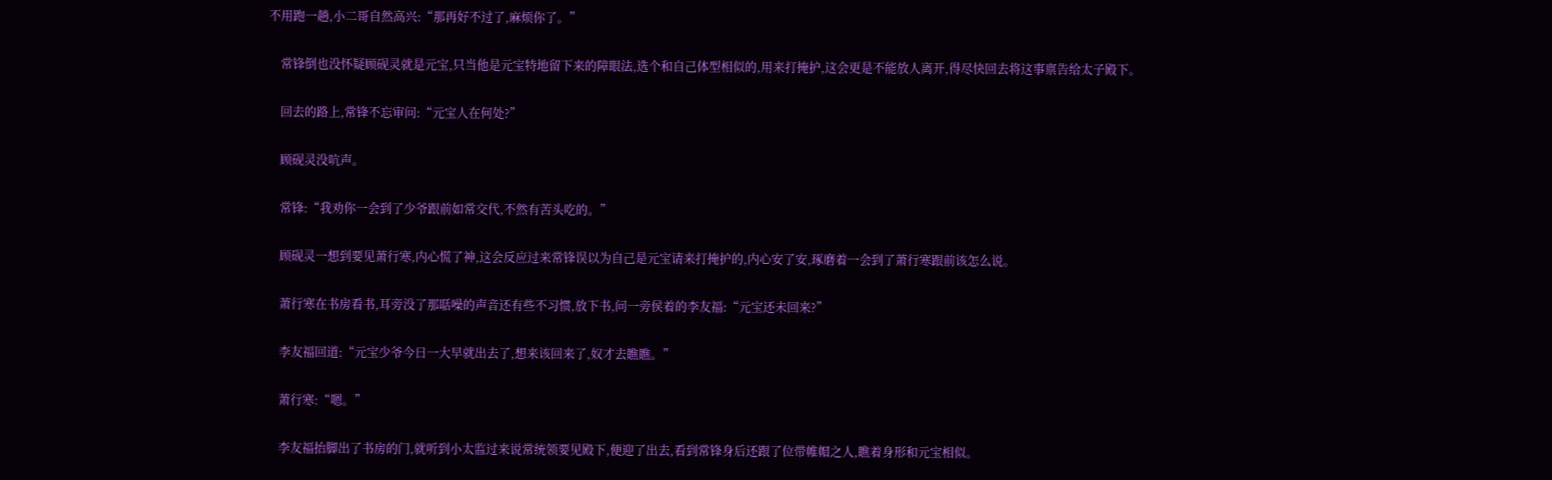不用跑一趟,小二哥自然高兴:“那再好不过了,麻烦你了。”


    常锋倒也没怀疑顾砚灵就是元宝,只当他是元宝特地留下来的障眼法,选个和自己体型相似的,用来打掩护,这会更是不能放人离开,得尽快回去将这事禀告给太子殿下。


    回去的路上,常锋不忘审问:“元宝人在何处?”


    顾砚灵没吭声。


    常锋:“我劝你一会到了少爷跟前如常交代,不然有苦头吃的。”


    顾砚灵一想到要见萧行寒,内心慌了神,这会反应过来常锋误以为自己是元宝请来打掩护的,内心安了安,琢磨着一会到了萧行寒跟前该怎么说。


    萧行寒在书房看书,耳旁没了那聒噪的声音还有些不习惯,放下书,问一旁侯着的李友福:“元宝还未回来?”


    李友福回道:“元宝少爷今日一大早就出去了,想来该回来了,奴才去瞧瞧。”


    萧行寒:“嗯。”


    李友福抬脚出了书房的门,就听到小太监过来说常统领要见殿下,便迎了出去,看到常锋身后还跟了位带帷帽之人,瞧着身形和元宝相似。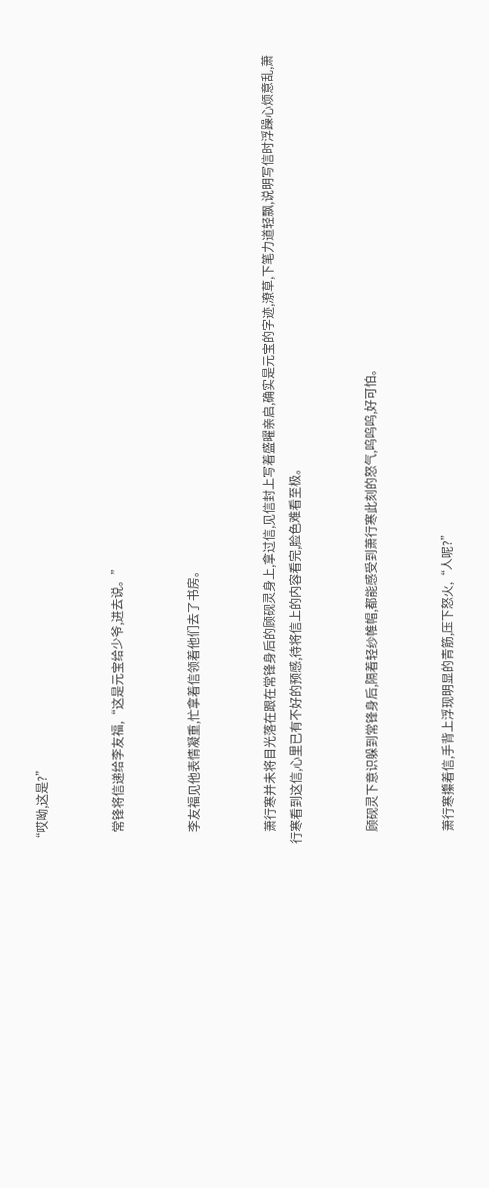“哎呦,这是?”


    常锋将信递给李友福,“这是元宝给少爷,进去说。”


    李友福见他表情凝重,忙拿着信领着他们去了书房。


    萧行寒并未将目光落在跟在常锋身后的顾砚灵身上,拿过信,见信封上写着盛曜亲启,确实是元宝的字迹,潦草,下笔力道轻飘,说明写信时浮躁心烦意乱,萧行寒看到这信,心里已有不好的预感,待将信上的内容看完,脸色难看至极。


    顾砚灵下意识躲到常锋身后,隔着轻纱帷帽,都能感受到萧行寒此刻的怒气,呜呜呜,好可怕。


    萧行寒攥着信,手背上浮现明显的青筋,压下怒火,“人呢?”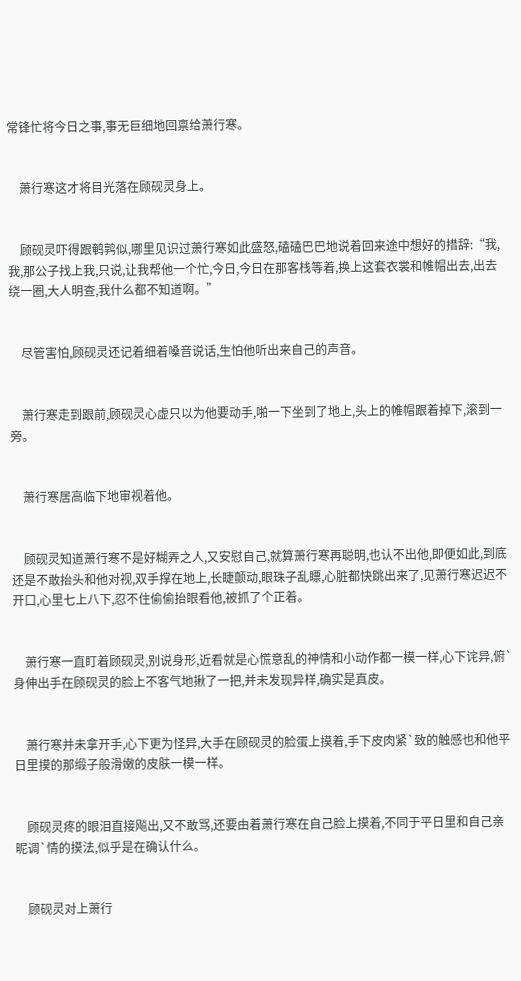常锋忙将今日之事,事无巨细地回禀给萧行寒。


    萧行寒这才将目光落在顾砚灵身上。


    顾砚灵吓得跟鹌鹑似,哪里见识过萧行寒如此盛怒,磕磕巴巴地说着回来途中想好的措辞:“我,我,那公子找上我,只说,让我帮他一个忙,今日,今日在那客栈等着,换上这套衣裳和帷帽出去,出去绕一圈,大人明查,我什么都不知道啊。”


    尽管害怕,顾砚灵还记着细着嗓音说话,生怕他听出来自己的声音。


    萧行寒走到跟前,顾砚灵心虚只以为他要动手,啪一下坐到了地上,头上的帷帽跟着掉下,滚到一旁。


    萧行寒居高临下地审视着他。


    顾砚灵知道萧行寒不是好糊弄之人,又安慰自己,就算萧行寒再聪明,也认不出他,即便如此,到底还是不敢抬头和他对视,双手撑在地上,长睫颤动,眼珠子乱瞟,心脏都快跳出来了,见萧行寒迟迟不开口,心里七上八下,忍不住偷偷抬眼看他,被抓了个正着。


    萧行寒一直盯着顾砚灵,别说身形,近看就是心慌意乱的神情和小动作都一模一样,心下诧异,俯`身伸出手在顾砚灵的脸上不客气地揪了一把,并未发现异样,确实是真皮。


    萧行寒并未拿开手,心下更为怪异,大手在顾砚灵的脸蛋上摸着,手下皮肉紧`致的触感也和他平日里摸的那缎子般滑嫩的皮肤一模一样。


    顾砚灵疼的眼泪直接飚出,又不敢骂,还要由着萧行寒在自己脸上摸着,不同于平日里和自己亲昵调`情的摸法,似乎是在确认什么。


    顾砚灵对上萧行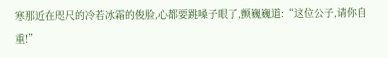寒那近在咫尺的冷若冰霜的俊脸,心都要跳嗓子眼了,颤巍巍道:“这位公子,请你自重!”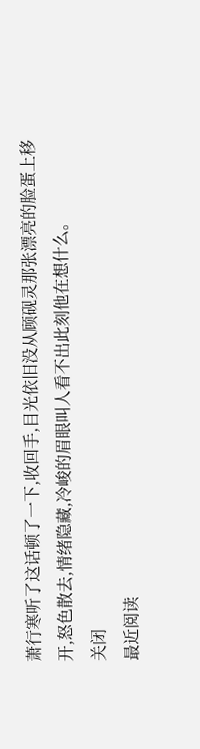萧行寒听了这话顿了一下,收回手,目光依旧没从顾砚灵那张漂亮的脸蛋上移开,怒色散去,情绪隐藏,冷峻的眉眼叫人看不出此刻他在想什么。
关闭
最近阅读